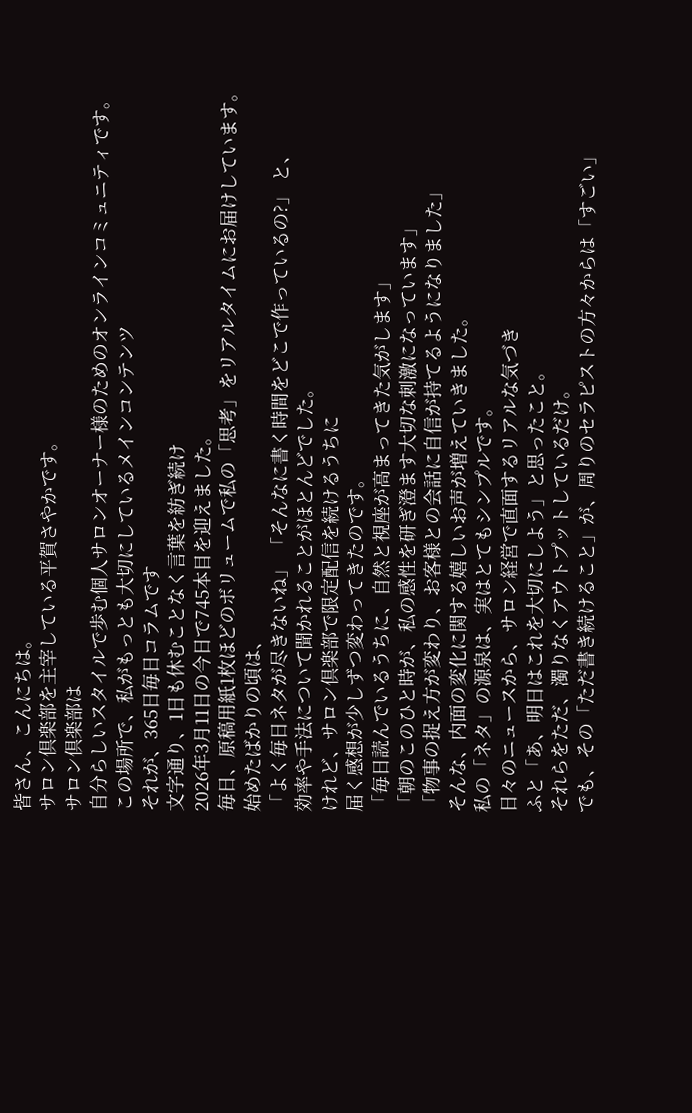皆さん、こんにちは。
サロン倶楽部を主宰している平賀さやかです。
サロン倶楽部は
自分らしいスタイルで歩む個人サロンオーナー様のためのオンラインコミュニティです。
この場所で、私がもっとも大切にしているメインコンテンツ
それが、365日毎日コラムです
文字通り、1日も休むことなく言葉を紡ぎ続け
2026年3月11日の今日で745本目を迎えました。
毎日、原稿用紙1枚ほどのボリュームで私の「思考」をリアルタイムにお届けしています。
始めたばかりの頃は、
「よく毎日ネタが尽きないね」 「そんなに書く時間をどこで作っているの?」 と、
効率や手法について聞かれることがほとんどでした。
けれど、サロン倶楽部で限定配信を続けるうちに
届く感想が少しずつ変わってきたのです。
「毎日読んでいるうちに、自然と視座が高まってきた気がします」
「朝のこのひと時が、私の感性を研ぎ澄ます大切な刺激になっています」
「物事の捉え方が変わり、お客様との会話に自信が持てるようになりました」
そんな、内面の変化に関する嬉しいお声が増えていきました。
私の「ネタ」の源泉は、実はとてもシンプルです。
日々のニュースから、サロン経営で直面するリアルな気づき
ふと「あ、明日はこれを大切にしよう」と思ったこと。
それらをただ、濁りなくアウトプットしているだけ。
でも、その「ただ書き続けること」が、周りのセラピストの方々からは「すごい」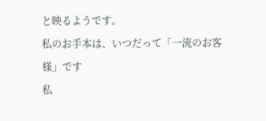と映るようです。
私のお手本は、いつだって「一流のお客様」です
私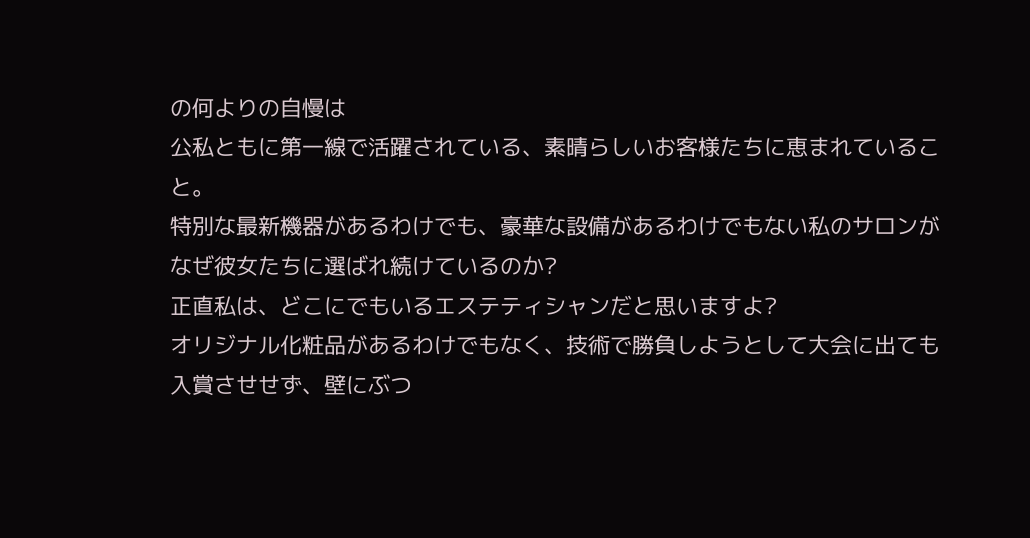の何よりの自慢は
公私ともに第一線で活躍されている、素晴らしいお客様たちに恵まれていること。
特別な最新機器があるわけでも、豪華な設備があるわけでもない私のサロンが
なぜ彼女たちに選ばれ続けているのか?
正直私は、どこにでもいるエステティシャンだと思いますよ?
オリジナル化粧品があるわけでもなく、技術で勝負しようとして大会に出ても
入賞させせず、壁にぶつ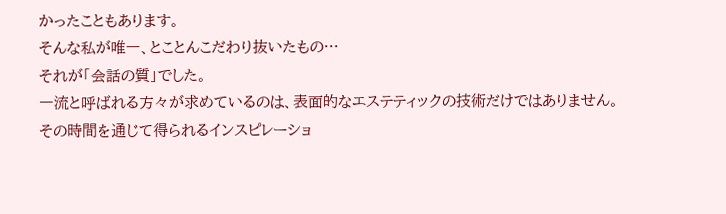かったこともあります。
そんな私が唯一、とことんこだわり抜いたもの…
それが「会話の質」でした。
一流と呼ばれる方々が求めているのは、表面的なエステティックの技術だけではありません。
その時間を通じて得られるインスピレーショ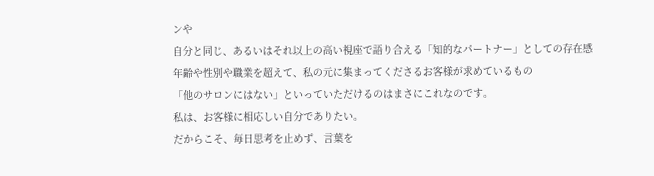ンや
自分と同じ、あるいはそれ以上の高い視座で語り合える「知的なパートナー」としての存在感
年齢や性別や職業を超えて、私の元に集まってくださるお客様が求めているもの
「他のサロンにはない」といっていただけるのはまさにこれなのです。
私は、お客様に相応しい自分でありたい。
だからこそ、毎日思考を止めず、言葉を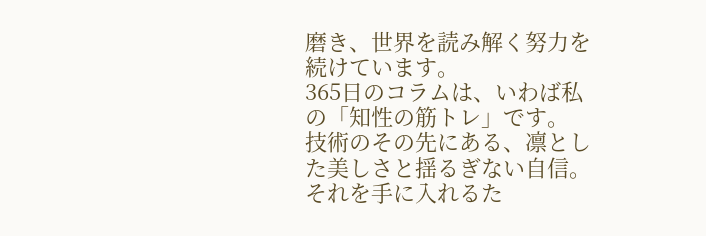磨き、世界を読み解く努力を続けています。
365日のコラムは、いわば私の「知性の筋トレ」です。
技術のその先にある、凛とした美しさと揺るぎない自信。
それを手に入れるた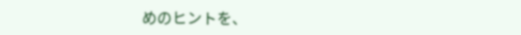めのヒントを、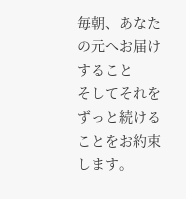毎朝、あなたの元へお届けすること
そしてそれをずっと続けることをお約束します。